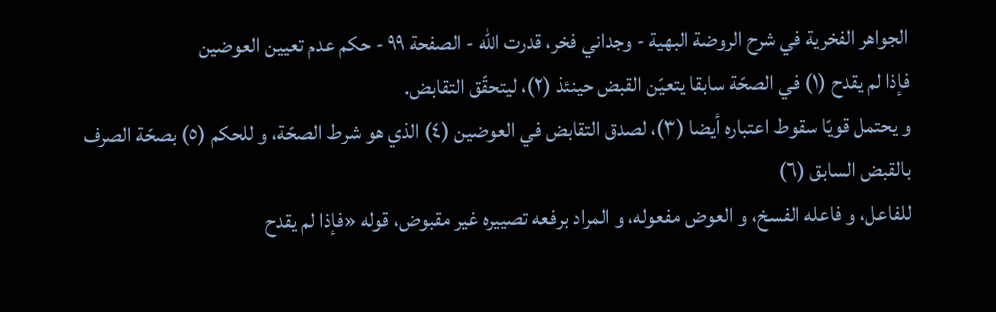الجواهر الفخرية في شرح الروضة البهية - وجداني فخر، قدرت الله - الصفحة ٩٩ - حكم عدم تعيين العوضين
فإذا لم يقدح (١) في الصحّة سابقا يتعيّن القبض حينئذ (٢)، ليتحقّق التقابض.
و يحتمل قويّا سقوط اعتباره أيضا (٣)، لصدق التقابض في العوضين (٤) الذي هو شرط الصحّة، و للحكم (٥) بصحّة الصرف بالقبض السابق (٦)
للفاعل، و فاعله الفسخ، و العوض مفعوله، و المراد برفعه تصييره غير مقبوض، قوله «فإذا لم يقدح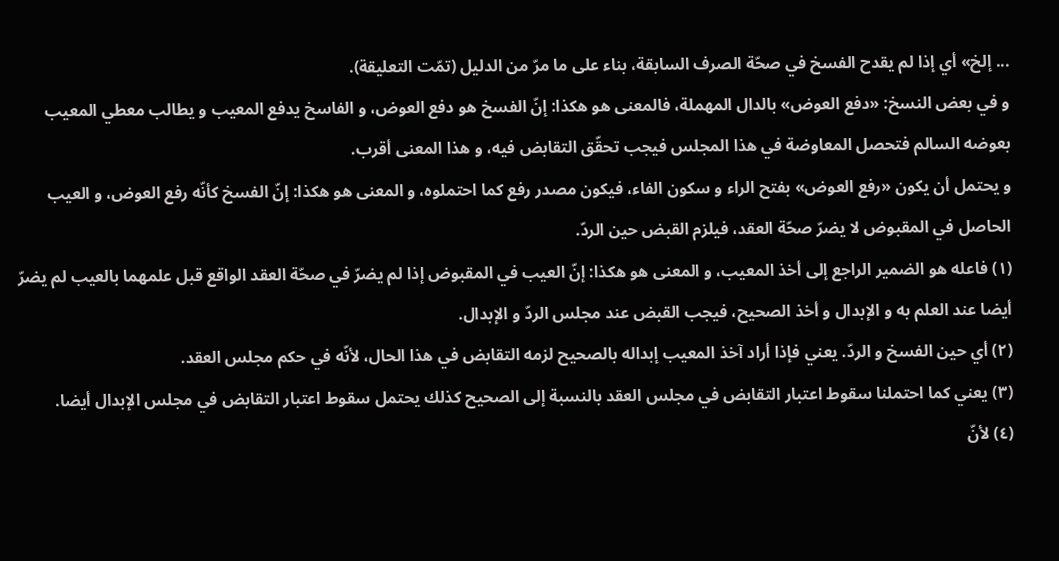... إلخ» أي إذا لم يقدح الفسخ في صحّة الصرف السابقة، بناء على ما مرّ من الدليل (تمّت التعليقة).
و في بعض النسخ: «دفع العوض» بالدال المهملة، فالمعنى هو هكذا: إنّ الفسخ هو دفع العوض، و الفاسخ يدفع المعيب و يطالب معطي المعيب بعوضه السالم فتحصل المعاوضة في هذا المجلس فيجب تحقّق التقابض فيه، و هذا المعنى أقرب.
و يحتمل أن يكون «رفع العوض» بفتح الراء و سكون الفاء، فيكون مصدر رفع كما احتملوه، و المعنى هو هكذا: إنّ الفسخ كأنّه رفع العوض، و العيب الحاصل في المقبوض لا يضرّ صحّة العقد، فيلزم القبض حين الردّ.
(١) فاعله هو الضمير الراجع إلى أخذ المعيب، و المعنى هو هكذا: إنّ العيب في المقبوض إذا لم يضرّ في صحّة العقد الواقع قبل علمهما بالعيب لم يضرّ أيضا عند العلم به و الإبدال و أخذ الصحيح، فيجب القبض عند مجلس الردّ و الإبدال.
(٢) أي حين الفسخ و الردّ. يعني فإذا أراد آخذ المعيب إبداله بالصحيح لزمه التقابض في هذا الحال، لأنّه في حكم مجلس العقد.
(٣) يعني كما احتملنا سقوط اعتبار التقابض في مجلس العقد بالنسبة إلى الصحيح كذلك يحتمل سقوط اعتبار التقابض في مجلس الإبدال أيضا.
(٤) لأنّ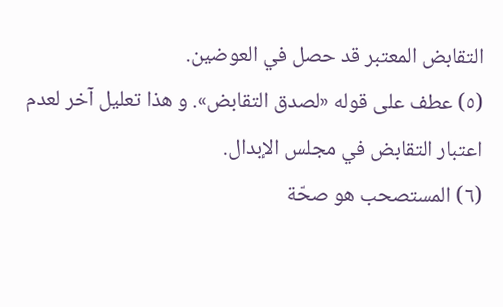التقابض المعتبر قد حصل في العوضين.
(٥) عطف على قوله «لصدق التقابض». و هذا تعليل آخر لعدم اعتبار التقابض في مجلس الإبدال.
(٦) المستصحب هو صحّة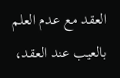العقد مع عدم العلم بالعيب عند العقد،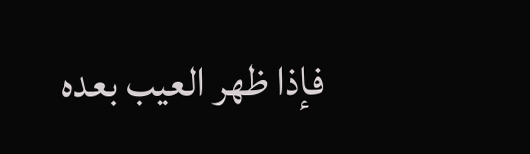فإذا ظهر العيب بعده